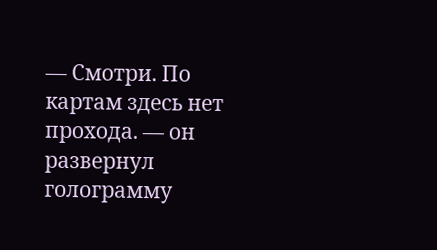— Смотри. По картам здесь нет прохода. — он развернул голограмму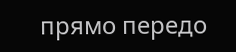прямо передо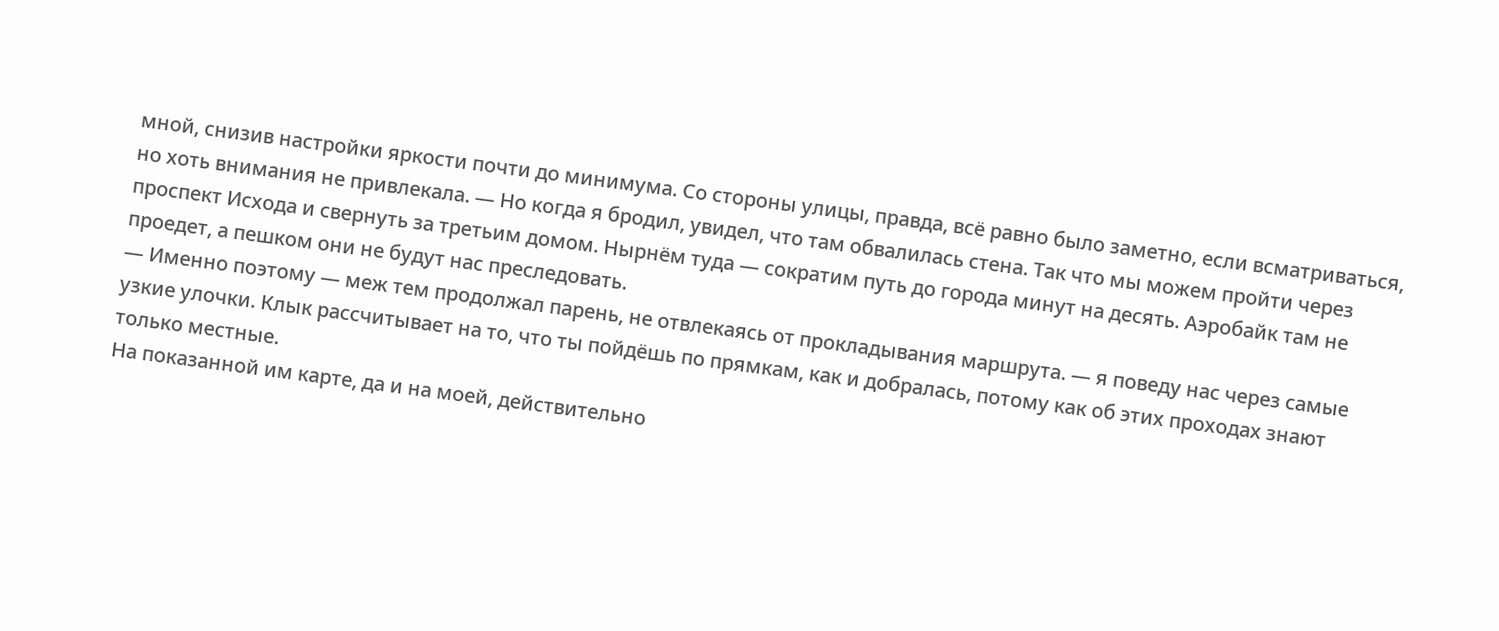мной, снизив настройки яркости почти до минимума. Со стороны улицы, правда, всё равно было заметно, если всматриваться, но хоть внимания не привлекала. — Но когда я бродил, увидел, что там обвалилась стена. Так что мы можем пройти через проспект Исхода и свернуть за третьим домом. Нырнём туда — сократим путь до города минут на десять. Аэробайк там не проедет, а пешком они не будут нас преследовать.
— Именно поэтому — меж тем продолжал парень, не отвлекаясь от прокладывания маршрута. — я поведу нас через самые узкие улочки. Клык рассчитывает на то, что ты пойдёшь по прямкам, как и добралась, потому как об этих проходах знают только местные.
На показанной им карте, да и на моей, действительно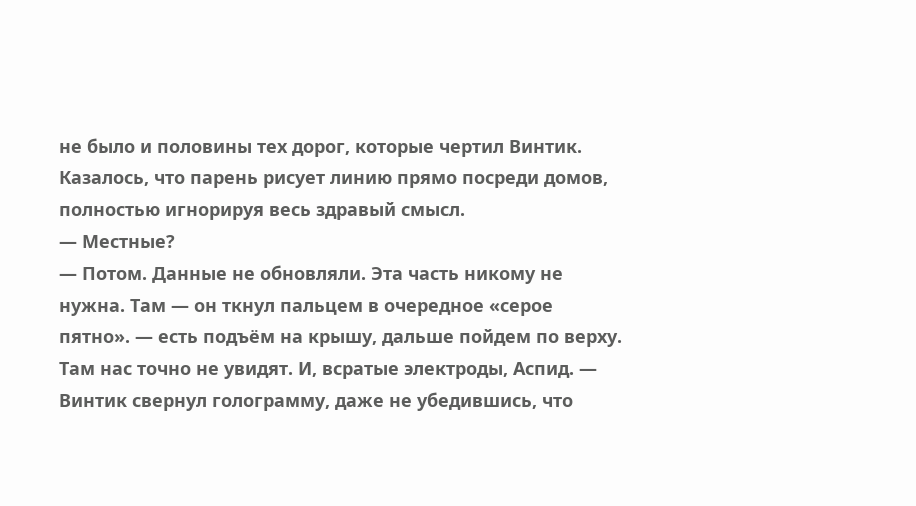не было и половины тех дорог, которые чертил Винтик. Казалось, что парень рисует линию прямо посреди домов, полностью игнорируя весь здравый смысл.
— Местные?
— Потом. Данные не обновляли. Эта часть никому не нужна. Там — он ткнул пальцем в очередное «серое пятно». — есть подъём на крышу, дальше пойдем по верху. Там нас точно не увидят. И, всратые электроды, Аспид. — Винтик свернул голограмму, даже не убедившись, что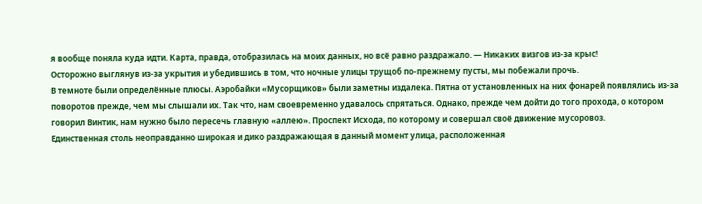я вообще поняла куда идти. Карта, правда, отобразилась на моих данных, но всё равно раздражало. — Никаких визгов из-за крыс!
Осторожно выглянув из-за укрытия и убедившись в том, что ночные улицы трущоб по-прежнему пусты, мы побежали прочь.
В темноте были определённые плюсы. Аэробайки «Мусорщиков» были заметны издалека. Пятна от установленных на них фонарей появлялись из-за поворотов прежде, чем мы слышали их. Так что, нам своевременно удавалось спрятаться. Однако, прежде чем дойти до того прохода, о котором говорил Винтик, нам нужно было пересечь главную «аллею». Проспект Исхода, по которому и совершал своё движение мусоровоз.
Единственная столь неоправданно широкая и дико раздражающая в данный момент улица, расположенная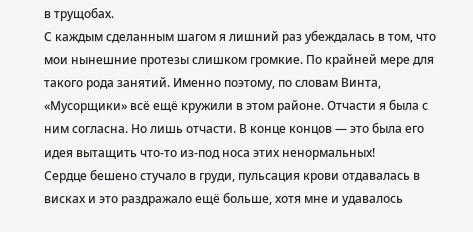в трущобах.
С каждым сделанным шагом я лишний раз убеждалась в том, что мои нынешние протезы слишком громкие. По крайней мере для такого рода занятий. Именно поэтому, по словам Винта, «Мусорщики» всё ещё кружили в этом районе. Отчасти я была с ним согласна. Но лишь отчасти. В конце концов — это была его идея вытащить что-то из-под носа этих ненормальных!
Сердце бешено стучало в груди, пульсация крови отдавалась в висках и это раздражало ещё больше, хотя мне и удавалось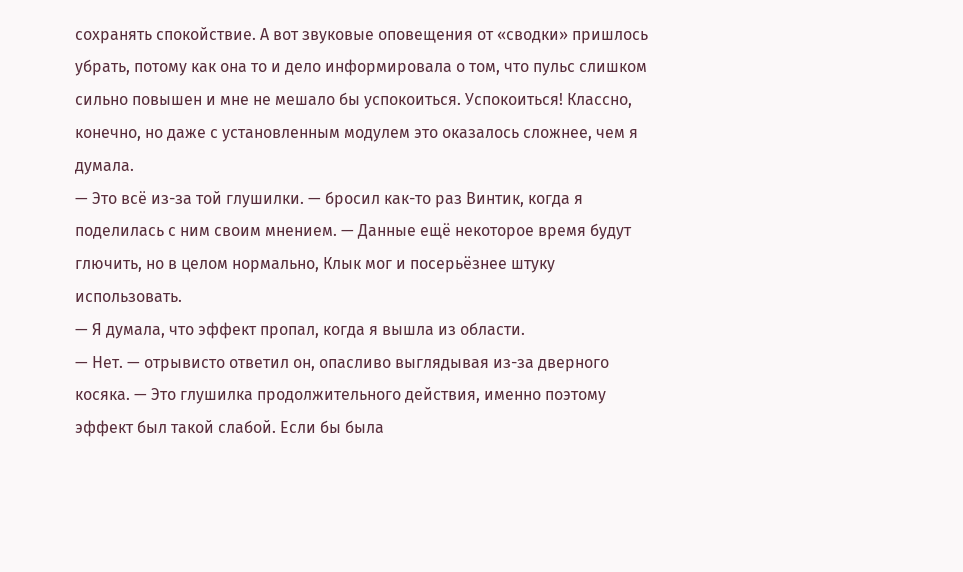сохранять спокойствие. А вот звуковые оповещения от «сводки» пришлось убрать, потому как она то и дело информировала о том, что пульс слишком сильно повышен и мне не мешало бы успокоиться. Успокоиться! Классно, конечно, но даже с установленным модулем это оказалось сложнее, чем я думала.
— Это всё из-за той глушилки. — бросил как-то раз Винтик, когда я поделилась с ним своим мнением. — Данные ещё некоторое время будут глючить, но в целом нормально, Клык мог и посерьёзнее штуку использовать.
— Я думала, что эффект пропал, когда я вышла из области.
— Нет. — отрывисто ответил он, опасливо выглядывая из-за дверного косяка. — Это глушилка продолжительного действия, именно поэтому эффект был такой слабой. Если бы была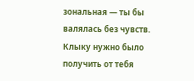зональная — ты бы валялась без чувств. Клыку нужно было получить от тебя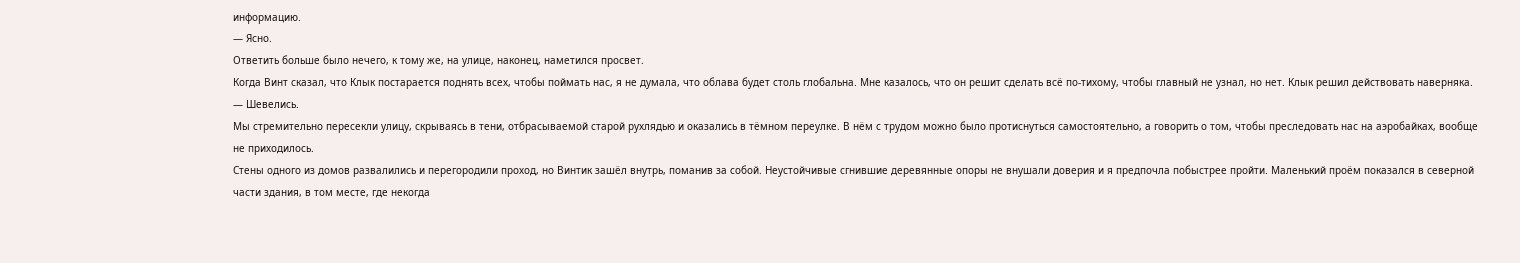информацию.
— Ясно.
Ответить больше было нечего, к тому же, на улице, наконец, наметился просвет.
Когда Винт сказал, что Клык постарается поднять всех, чтобы поймать нас, я не думала, что облава будет столь глобальна. Мне казалось, что он решит сделать всё по-тихому, чтобы главный не узнал, но нет. Клык решил действовать наверняка.
— Шевелись.
Мы стремительно пересекли улицу, скрываясь в тени, отбрасываемой старой рухлядью и оказались в тёмном переулке. В нём с трудом можно было протиснуться самостоятельно, а говорить о том, чтобы преследовать нас на аэробайках, вообще не приходилось.
Стены одного из домов развалились и перегородили проход, но Винтик зашёл внутрь, поманив за собой. Неустойчивые сгнившие деревянные опоры не внушали доверия и я предпочла побыстрее пройти. Маленький проём показался в северной части здания, в том месте, где некогда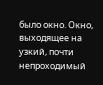было окно. Окно, выходящее на узкий, почти непроходимый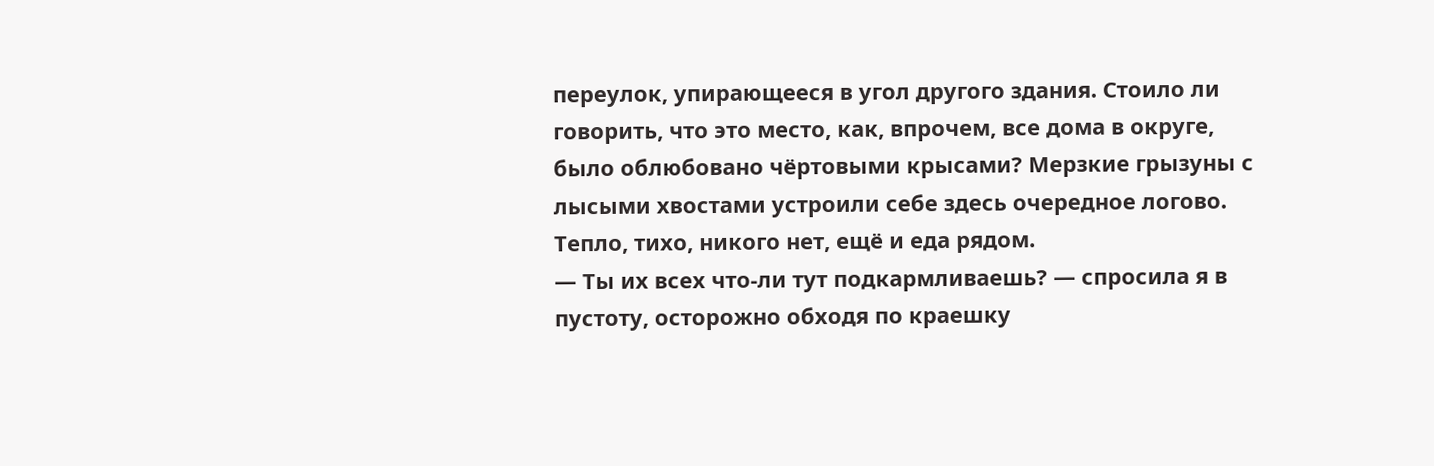переулок, упирающееся в угол другого здания. Стоило ли говорить, что это место, как, впрочем, все дома в округе, было облюбовано чёртовыми крысами? Мерзкие грызуны с лысыми хвостами устроили себе здесь очередное логово. Тепло, тихо, никого нет, ещё и еда рядом.
— Ты их всех что-ли тут подкармливаешь? — спросила я в пустоту, осторожно обходя по краешку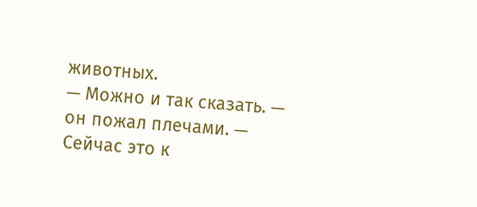животных.
— Можно и так сказать. — он пожал плечами. — Сейчас это к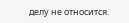делу не относится.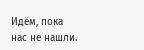Идём, пока нас не нашли.